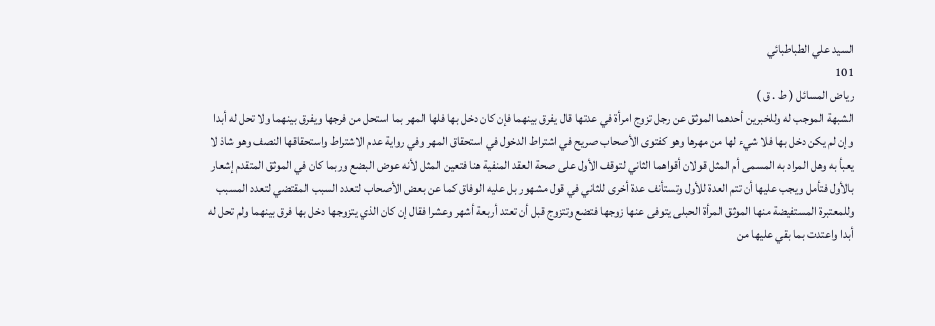السيد علي الطباطبائي
101
رياض المسائل ( ط . ق )
الشبهة الموجب له وللخبرين أحدهما الموثق عن رجل تزوج امرأة في عدتها قال يفرق بينهما فإن كان دخل بها فلها المهر بما استحل من فرجها ويفرق بينهما ولا تحل له أبدا وإن لم يكن دخل بها فلا شيء لها من مهرها وهو كفتوى الأصحاب صريح في اشتراط الدخول في استحقاق المهر وفي رواية عدم الاشتراط واستحقاقها النصف وهو شاذ لا يعبأ به وهل المراد به المسمى أم المثل قولان أقواهما الثاني لتوقف الأول على صحة العقد المنفية هنا فتعين المثل لأنه عوض البضع وربما كان في الموثق المتقدم إشعار بالأول فتأمل ويجب عليها أن تتم العدة للأول وتستأنف عدة أخرى للثاني في قول مشهور بل عليه الوفاق كما عن بعض الأصحاب لتعدد السبب المقتضي لتعدد المسبب وللمعتبرة المستفيضة منها الموثق المرأة الحبلى يتوفى عنها زوجها فتضع وتتزوج قبل أن تعتد أربعة أشهر وعشرا فقال إن كان الذي يتزوجها دخل بها فرق بينهما ولم تحل له أبدا واعتدت بما بقي عليها من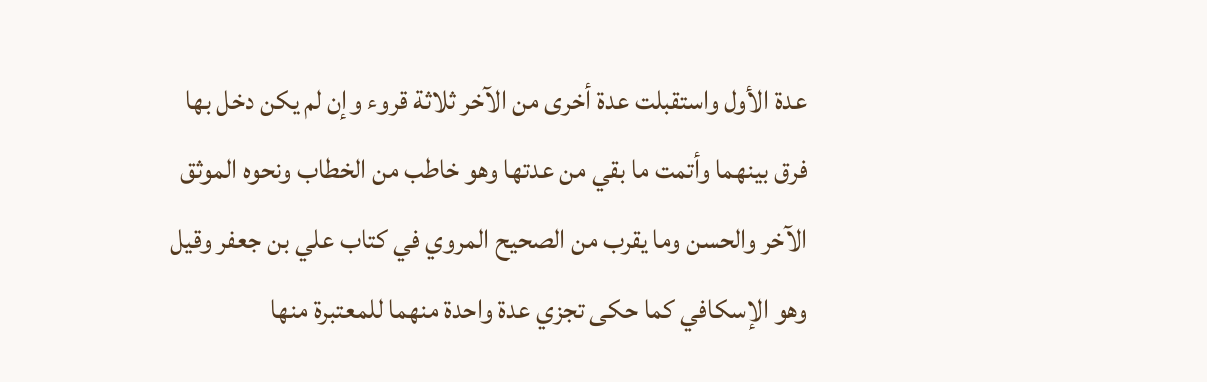عدة الأول واستقبلت عدة أخرى من الآخر ثلاثة قروء وإن لم يكن دخل بها فرق بينهما وأتمت ما بقي من عدتها وهو خاطب من الخطاب ونحوه الموثق الآخر والحسن وما يقرب من الصحيح المروي في كتاب علي بن جعفر وقيل وهو الإسكافي كما حكى تجزي عدة واحدة منهما للمعتبرة منها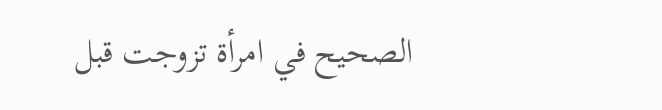الصحيح في امرأة تزوجت قبل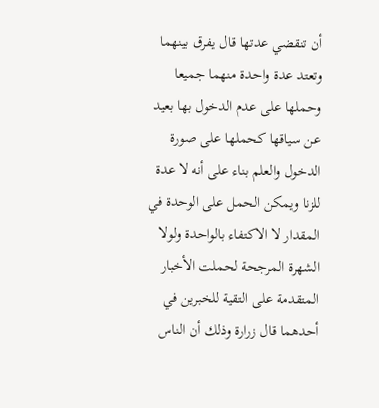أن تنقضي عدتها قال يفرق بينهما وتعتد عدة واحدة منهما جميعا وحملها على عدم الدخول بها بعيد عن سياقها كحملها على صورة الدخول والعلم بناء على أنه لا عدة للزنا ويمكن الحمل على الوحدة في المقدار لا الاكتفاء بالواحدة ولولا الشهرة المرجحة لحملت الأخبار المتقدمة على التقية للخبرين في أحدهما قال زرارة وذلك أن الناس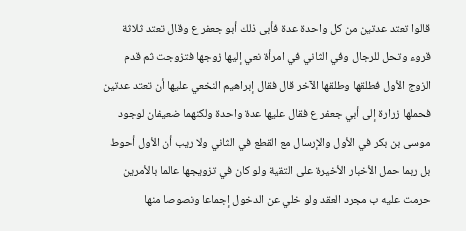قالوا تعتد عدتين من كل واحدة عدة فأبى ذلك أبو جعفر ع وقال تعتد ثلاثة قروء وتحل للرجال وفي الثاني في امرأة نعي إليها زوجها فتزوجت ثم قدم الزوج الأول فطلقها وطلقها الآخر قال فقال إبراهيم النخعي عليها أن تعتد عدتين فحملها زرارة إلى أبي جعفر ع فقال عليها عدة واحدة ولكنهما ضعيفان لوجود موسى بن بكر في الأول والإرسال مع القطع في الثاني ولا ريب أن الأول أحوط بل ربما حمل الأخبار الأخيرة على التقية ولو كان في تزويجها عالما بالأمرين حرمت عليه ب مجرد العقد ولو خلي عن الدخول إجماعا ونصوصا منها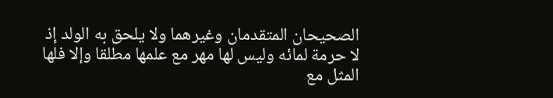الصحيحان المتقدمان وغيرهما ولا يلحق به الولد إذ لا حرمة لمائه وليس لها مهر مع علمها مطلقا وإلا فلها المثل مع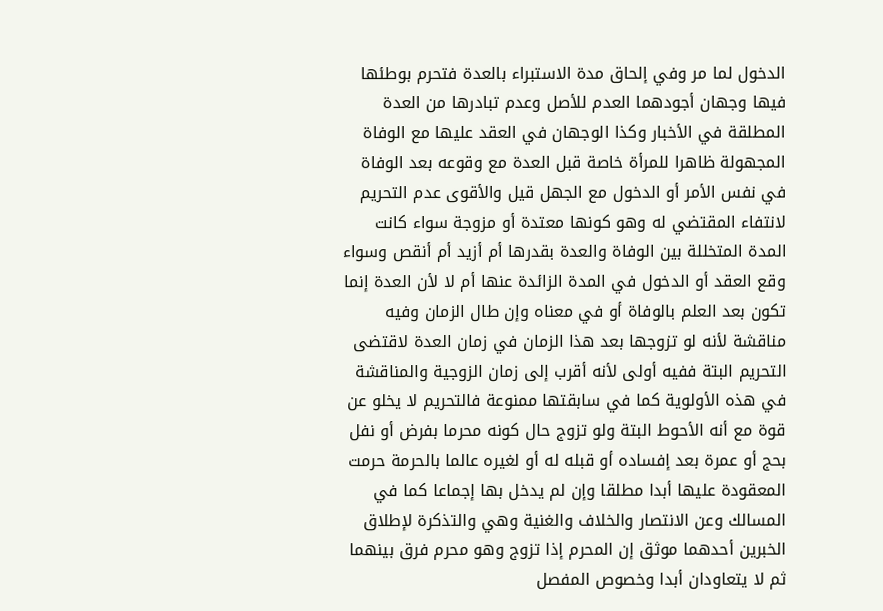الدخول لما مر وفي إلحاق مدة الاستبراء بالعدة فتحرم بوطئها فيها وجهان أجودهما العدم للأصل وعدم تبادرها من العدة المطلقة في الأخبار وكذا الوجهان في العقد عليها مع الوفاة المجهولة ظاهرا للمرأة خاصة قبل العدة مع وقوعه بعد الوفاة في نفس الأمر أو الدخول مع الجهل قيل والأقوى عدم التحريم لانتفاء المقتضي له وهو كونها معتدة أو مزوجة سواء كانت المدة المتخللة بين الوفاة والعدة بقدرها أم أزيد أم أنقص وسواء وقع العقد أو الدخول في المدة الزائدة عنها أم لا لأن العدة إنما تكون بعد العلم بالوفاة أو في معناه وإن طال الزمان وفيه مناقشة لأنه لو تزوجها بعد هذا الزمان في زمان العدة لاقتضى التحريم البتة ففيه أولى لأنه أقرب إلى زمان الزوجية والمناقشة في هذه الأولوية كما في سابقتها ممنوعة فالتحريم لا يخلو عن قوة مع أنه الأحوط البتة ولو تزوج حال كونه محرما بفرض أو نفل بحج أو عمرة بعد إفساده أو قبله له أو لغيره عالما بالحرمة حرمت المعقودة عليها أبدا مطلقا وإن لم يدخل بها إجماعا كما في المسالك وعن الانتصار والخلاف والغنية وهي والتذكرة لإطلاق الخبرين أحدهما موثق إن المحرم إذا تزوج وهو محرم فرق بينهما ثم لا يتعاودان أبدا وخصوص المفصل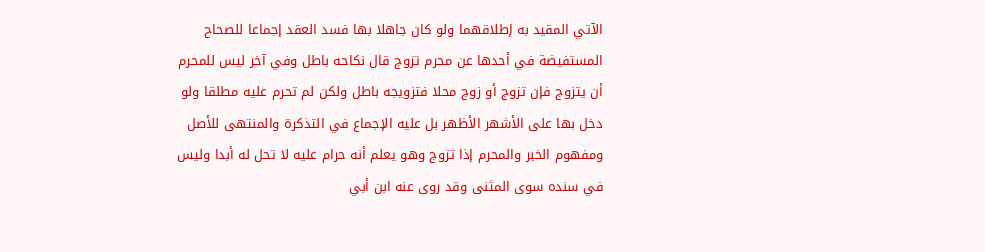الآتي المقيد به إطلاقهما ولو كان جاهلا بها فسد العقد إجماعا للصحاح المستفيضة في أحدها عن محرم تزوج قال نكاحه باطل وفي آخر ليس للمحرم أن يتزوج فإن تزوج أو زوج محلا فتزويجه باطل ولكن لم تحرم عليه مطلقا ولو دخل بها على الأشهر الأظهر بل عليه الإجماع في التذكرة والمنتهى للأصل ومفهوم الخبر والمحرم إذا تزوج وهو يعلم أنه حرام عليه لا تحل له أبدا وليس في سنده سوى المثنى وقد روى عنه ابن أبي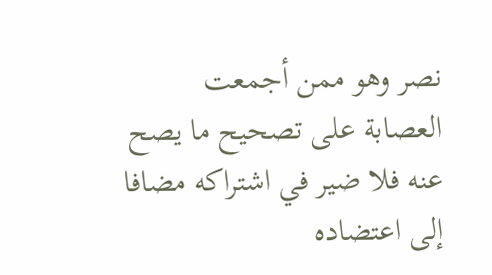نصر وهو ممن أجمعت العصابة على تصحيح ما يصح عنه فلا ضير في اشتراكه مضافا إلى اعتضاده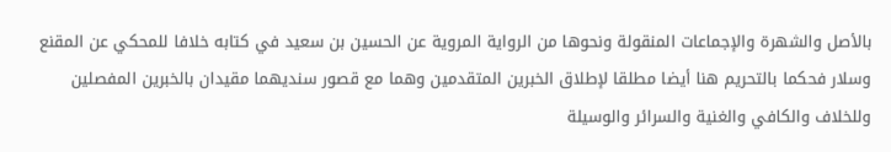بالأصل والشهرة والإجماعات المنقولة ونحوها من الرواية المروية عن الحسين بن سعيد في كتابه خلافا للمحكي عن المقنع وسلار فحكما بالتحريم هنا أيضا مطلقا لإطلاق الخبرين المتقدمين وهما مع قصور سنديهما مقيدان بالخبرين المفصلين وللخلاف والكافي والغنية والسرائر والوسيلة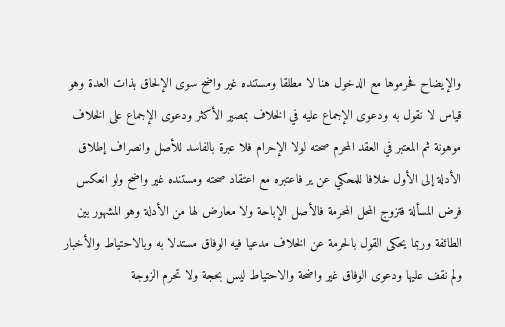والإيضاح فحرموها مع الدخول هنا لا مطلقا ومستنده غير واضح سوى الإلحاق بذات العدة وهو قياس لا نقول به ودعوى الإجماع عليه في الخلاف بمصير الأكثر ودعوى الإجماع على الخلاف موهونة ثم المعتبر في العقد المحرم صحته لولا الإحرام فلا عبرة بالفاسد للأصل وانصراف إطلاق الأدلة إلى الأول خلافا للمحكي عن ير فاعتبره مع اعتقاد صحته ومستنده غير واضح ولو انعكس فرض المسألة فتزوج المحل المحرمة فالأصل الإباحة ولا معارض لها من الأدلة وهو المشهور بين الطائفة وربما يحكى القول بالحرمة عن الخلاف مدعيا فيه الوفاق مستدلا به وبالاحتياط والأخبار ولم نقف عليها ودعوى الوفاق غير واضحة والاحتياط ليس بحجة ولا تحرم الزوجة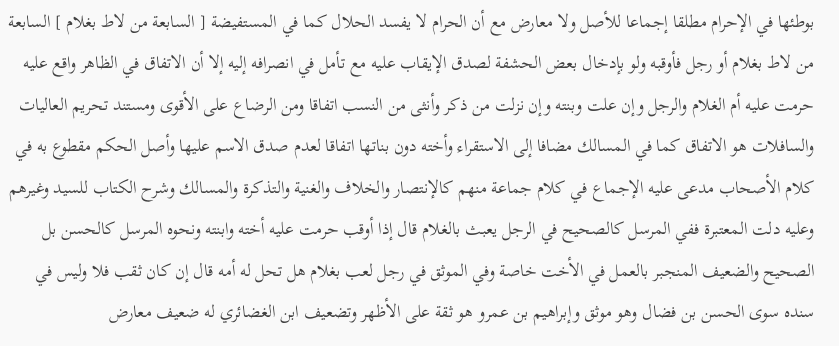بوطئها في الإحرام مطلقا إجماعا للأصل ولا معارض مع أن الحرام لا يفسد الحلال كما في المستفيضة [ السابعة من لاط بغلام ] السابعة من لاط بغلام أو رجل فأوقبه ولو بإدخال بعض الحشفة لصدق الإيقاب عليه مع تأمل في انصرافه إليه إلا أن الاتفاق في الظاهر واقع عليه حرمت عليه أم الغلام والرجل وإن علت وبنته وإن نزلت من ذكر وأنثى من النسب اتفاقا ومن الرضاع على الأقوى ومستند تحريم العاليات والسافلات هو الاتفاق كما في المسالك مضافا إلى الاستقراء وأخته دون بناتها اتفاقا لعدم صدق الاسم عليها وأصل الحكم مقطوع به في كلام الأصحاب مدعى عليه الإجماع في كلام جماعة منهم كالإنتصار والخلاف والغنية والتذكرة والمسالك وشرح الكتاب للسيد وغيرهم وعليه دلت المعتبرة ففي المرسل كالصحيح في الرجل يعبث بالغلام قال إذا أوقب حرمت عليه أخته وابنته ونحوه المرسل كالحسن بل الصحيح والضعيف المنجبر بالعمل في الأخت خاصة وفي الموثق في رجل لعب بغلام هل تحل له أمه قال إن كان ثقب فلا وليس في سنده سوى الحسن بن فضال وهو موثق وإبراهيم بن عمرو هو ثقة على الأظهر وتضعيف ابن الغضائري له ضعيف معارض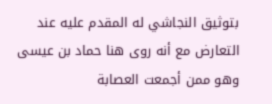بتوثيق النجاشي له المقدم عليه عند التعارض مع أنه روى هنا حماد بن عيسى وهو ممن أجمعت العصابة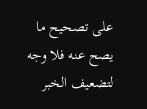على تصحيح ما يصح عنه فلا وجه لتضعيف الخبر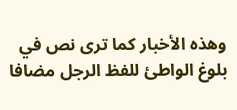وهذه الأخبار كما ترى نص في بلوغ الواطئ للفظ الرجل مضافا